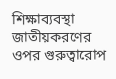শিক্ষাব্যবস্থা জাতীয়করণের ওপর গুরুত্বারোপ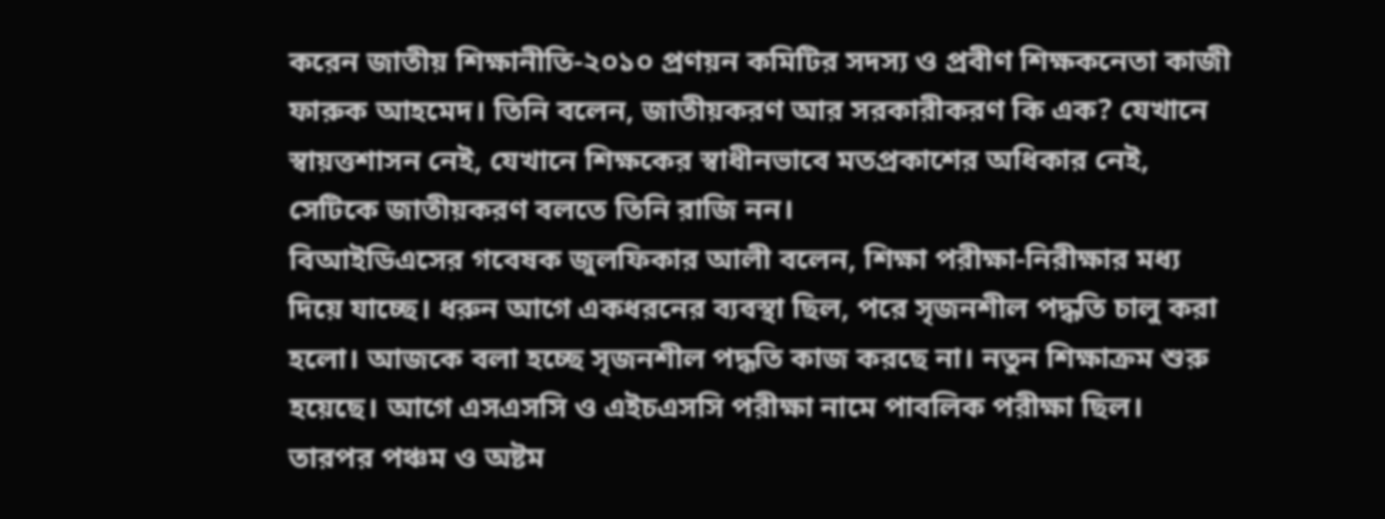করেন জাতীয় শিক্ষানীতি-২০১০ প্রণয়ন কমিটির সদস্য ও প্রবীণ শিক্ষকনেতা কাজী ফারুক আহমেদ। তিনি বলেন, জাতীয়করণ আর সরকারীকরণ কি এক? যেখানে স্বায়ত্তশাসন নেই, যেখানে শিক্ষকের স্বাধীনভাবে মতপ্রকাশের অধিকার নেই, সেটিকে জাতীয়করণ বলতে তিনি রাজি নন।
বিআইডিএসের গবেষক জুলফিকার আলী বলেন, শিক্ষা পরীক্ষা-নিরীক্ষার মধ্য দিয়ে যাচ্ছে। ধরুন আগে একধরনের ব্যবস্থা ছিল, পরে সৃজনশীল পদ্ধতি চালু করা হলো। আজকে বলা হচ্ছে সৃজনশীল পদ্ধতি কাজ করছে না। নতুন শিক্ষাক্রম শুরু হয়েছে। আগে এসএসসি ও এইচএসসি পরীক্ষা নামে পাবলিক পরীক্ষা ছিল। তারপর পঞ্চম ও অষ্টম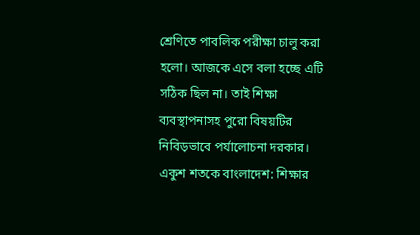শ্রেণিতে পাবলিক পরীক্ষা চালু করা হলো। আজকে এসে বলা হচ্ছে এটি সঠিক ছিল না। তাই শিক্ষা ব্যবস্থাপনাসহ পুরো বিষয়টির নিবিড়ভাবে পর্যালোচনা দরকার।
একুশ শতকে বাংলাদেশ: শিক্ষার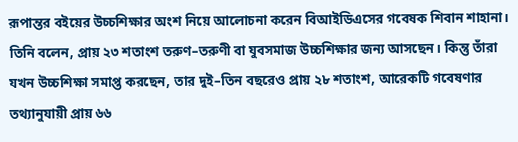রূপান্তর বইয়ের উচ্চশিক্ষার অংশ নিয়ে আলোচনা করেন বিআইডিএসের গবেষক শিবান শাহানা। তিনি বলেন, প্রায় ২৩ শতাংশ তরুণ–তরুণী বা যুবসমাজ উচ্চশিক্ষার জন্য আসছেন। কিন্তু তাঁরা যখন উচ্চশিক্ষা সমাপ্ত করছেন, তার দুই–তিন বছরেও প্রায় ২৮ শতাংশ, আরেকটি গবেষণার তথ্যানুযায়ী প্রায় ৬৬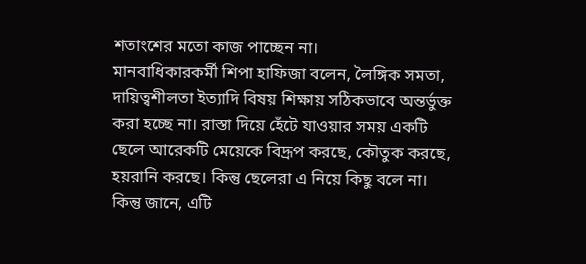শতাংশের মতো কাজ পাচ্ছেন না।
মানবাধিকারকর্মী শিপা হাফিজা বলেন, লৈঙ্গিক সমতা, দায়িত্বশীলতা ইত্যাদি বিষয় শিক্ষায় সঠিকভাবে অন্তর্ভুক্ত করা হচ্ছে না। রাস্তা দিয়ে হেঁটে যাওয়ার সময় একটি ছেলে আরেকটি মেয়েকে বিদ্রূপ করছে, কৌতুক করছে, হয়রানি করছে। কিন্তু ছেলেরা এ নিয়ে কিছু বলে না। কিন্তু জানে, এটি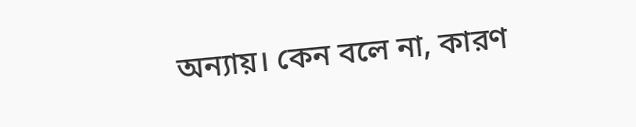অন্যায়। কেন বলে না, কারণ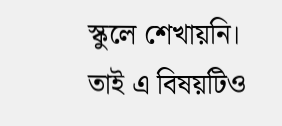স্কুলে শেখায়নি। তাই এ বিষয়টিও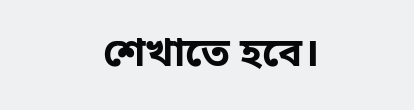শেখাতে হবে।